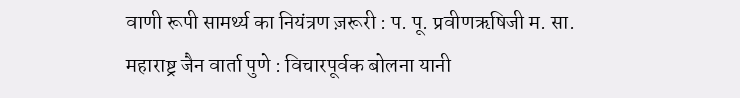वाणी रूपी सामर्थ्य का नियंत्रण ज़रूरी : प. पू. प्रवीणऋषिजी म. सा.
महाराष्ट्र जैन वार्ता पुणे : विचारपूर्वक बोलना यानी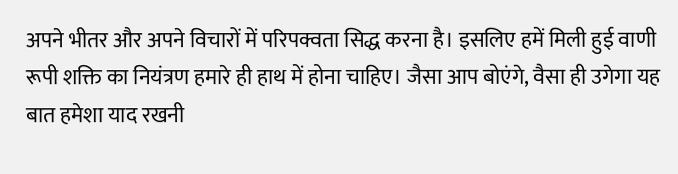अपने भीतर और अपने विचारों में परिपक्वता सिद्ध करना है। इसलिए हमें मिली हुई वाणी रूपी शक्ति का नियंत्रण हमारे ही हाथ में होना चाहिए। जैसा आप बोएंगे, वैसा ही उगेगा यह बात हमेशा याद रखनी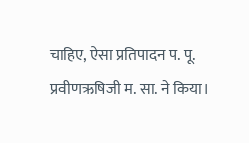चाहिए, ऐसा प्रतिपादन प. पू. प्रवीणऋषिजी म. सा. ने किया।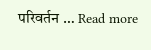परिवर्तन … Read more